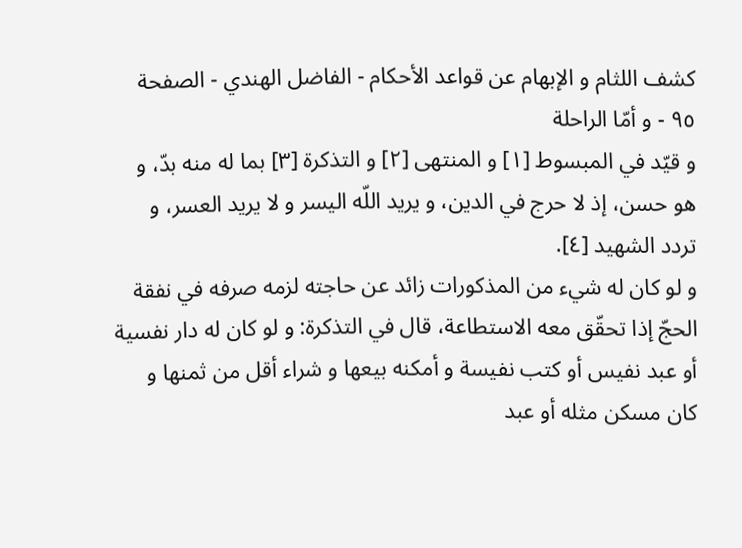كشف اللثام و الإبهام عن قواعد الأحكام - الفاضل الهندي - الصفحة ٩٥ - و أمّا الراحلة
و قيّد في المبسوط [١] و المنتهى [٢] و التذكرة [٣] بما له منه بدّ، و هو حسن، إذ لا حرج في الدين، و يريد اللّه اليسر و لا يريد العسر، و تردد الشهيد [٤].
و لو كان له شيء من المذكورات زائد عن حاجته لزمه صرفه في نفقة الحجّ إذا تحقّق معه الاستطاعة، قال في التذكرة: و لو كان له دار نفسية أو عبد نفيس أو كتب نفيسة و أمكنه بيعها و شراء أقل من ثمنها و كان مسكن مثله أو عبد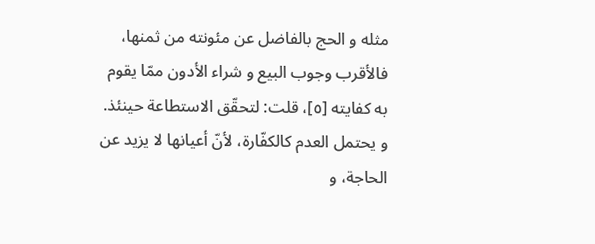مثله و الحج بالفاضل عن مئونته من ثمنها، فالأقرب وجوب البيع و شراء الأدون ممّا يقوم به كفايته [٥]، قلت: لتحقّق الاستطاعة حينئذ.
و يحتمل العدم كالكفّارة، لأنّ أعيانها لا يزيد عن الحاجة، و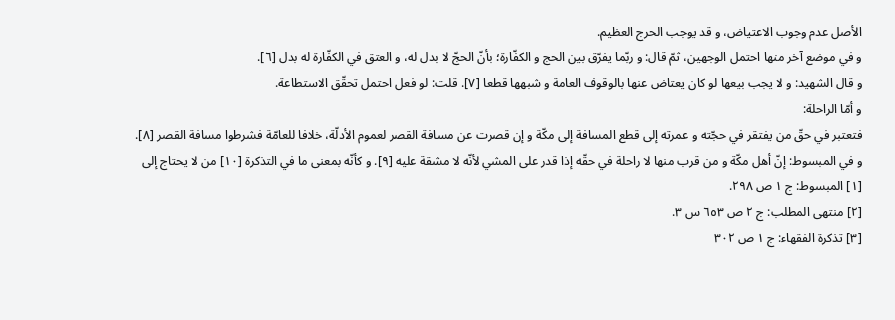الأصل عدم وجوب الاعتياض، و قد يوجب الحرج العظيم.
و في موضع آخر منها احتمل الوجهين، ثمّ قال: و ربّما يفرّق بين الحج و الكفّارة؛ بأنّ الحجّ لا بدل له، و العتق في الكفّارة له بدل [٦].
و قال الشهيد: و لا يجب بيعها لو كان يعتاض عنها بالوقوف العامة و شبهها قطعا [٧]. قلت: لو فعل احتمل تحقّق الاستطاعة.
و أمّا الراحلة:
فتعتبر في حقّ من يفتقر في حجّته و عمرته إلى قطع المسافة إلى مكّة و إن قصرت عن مسافة القصر لعموم الأدلّة، خلافا للعامّة فشرطوا مسافة القصر [٨].
و في المبسوط: إنّ أهل مكّة و من قرب منها لا راحلة في حقّه إذا قدر على المشي لأنّه لا مشقة عليه [٩]. و كأنّه بمعنى ما في التذكرة [١٠] من لا يحتاج إلى
[١] المبسوط: ج ١ ص ٢٩٨.
[٢] منتهى المطلب: ج ٢ ص ٦٥٣ س ٣.
[٣] تذكرة الفقهاء: ج ١ ص ٣٠٢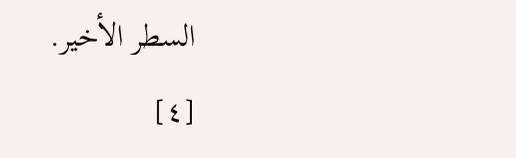السطر الأخير.
[٤]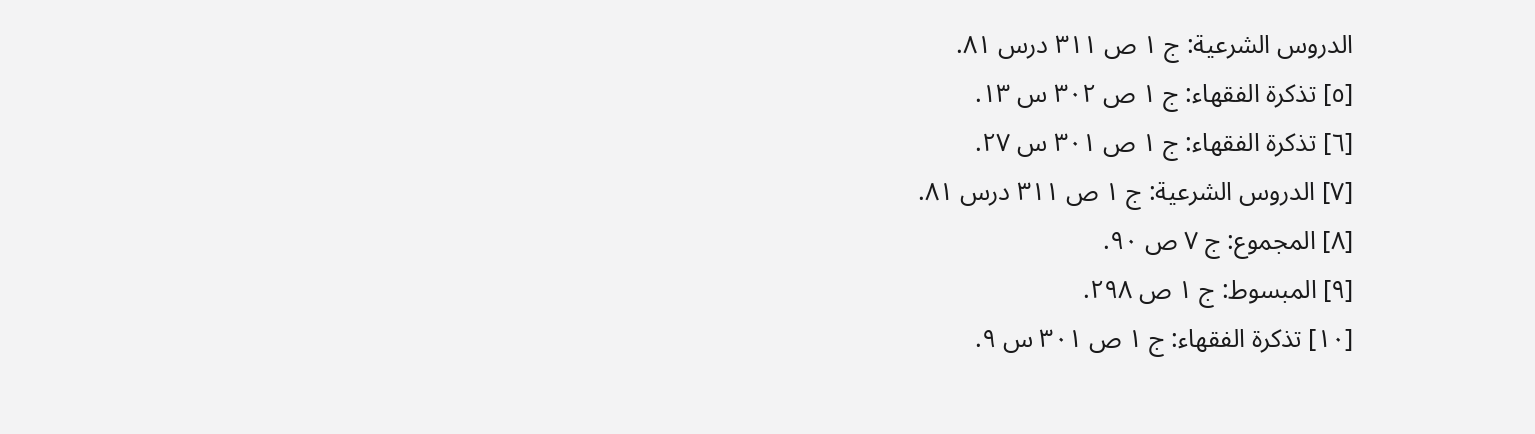الدروس الشرعية: ج ١ ص ٣١١ درس ٨١.
[٥] تذكرة الفقهاء: ج ١ ص ٣٠٢ س ١٣.
[٦] تذكرة الفقهاء: ج ١ ص ٣٠١ س ٢٧.
[٧] الدروس الشرعية: ج ١ ص ٣١١ درس ٨١.
[٨] المجموع: ج ٧ ص ٩٠.
[٩] المبسوط: ج ١ ص ٢٩٨.
[١٠] تذكرة الفقهاء: ج ١ ص ٣٠١ س ٩.